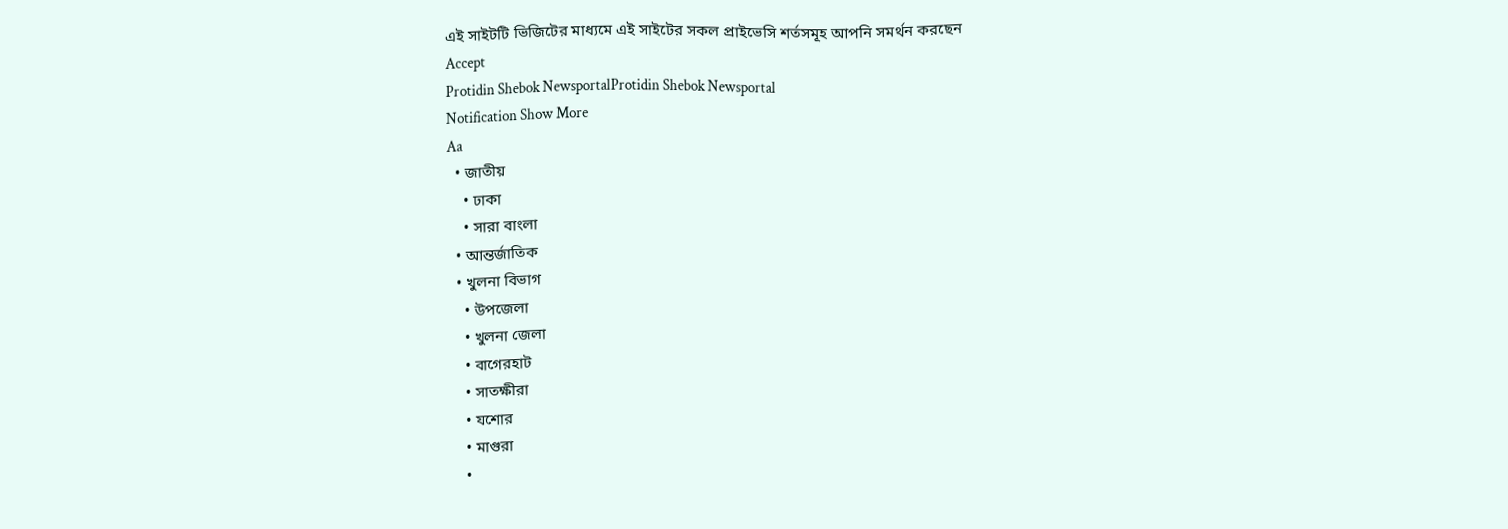এই সাইটটি ভিজিটের মাধ্যমে এই সাইটের সকল প্রাইভেসি শর্তসমূহ আপনি সমর্থন করছেন
Accept
Protidin Shebok NewsportalProtidin Shebok Newsportal
Notification Show More
Aa
  • জাতীয়
    • ঢাকা
    • সারা বাংলা
  • আন্তর্জাতিক
  • খুলনা বিভাগ
    • উপজেলা
    • খুলনা জেলা
    • বাগেরহাট
    • সাতক্ষীরা
    • যশোর
    • মাগুরা
    •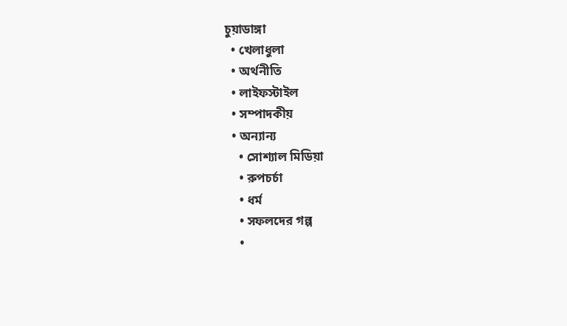চুয়াডাঙ্গা
  • খেলাধুলা
  • অর্থনীতি
  • লাইফস্টাইল
  • সম্পাদকীয়
  • অন্যান্য
    • সোশ্যাল মিডিয়া
    • রুপচর্চা
    • ধর্ম
    • সফলদের গল্প
    •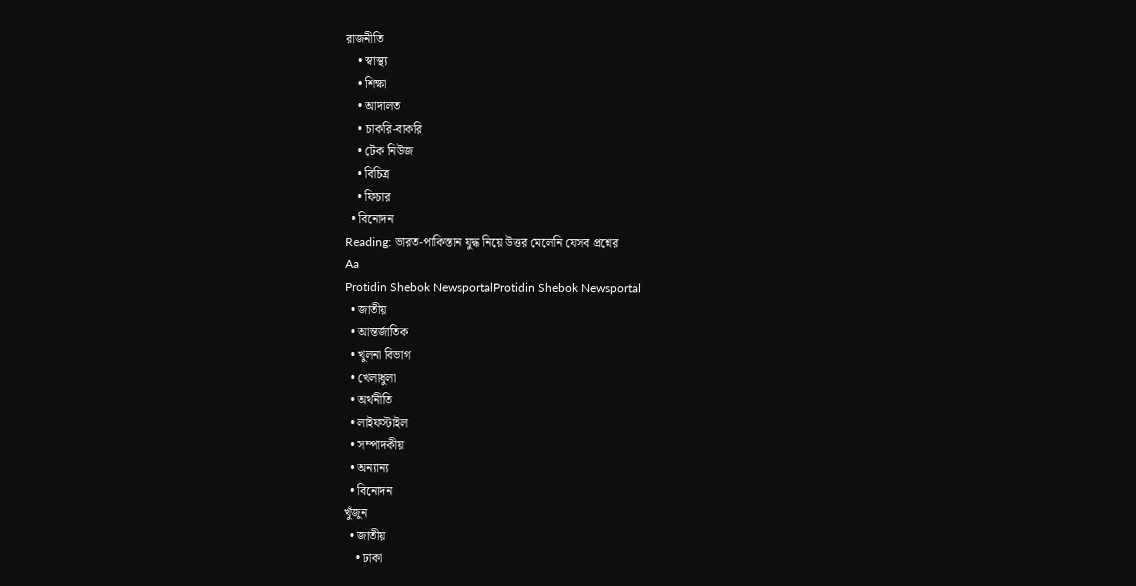রাজনীতি
    • স্বাস্থ্য
    • শিক্ষা
    • আদালত
    • চাকরি-বাকরি
    • টেক নিউজ
    • বিচিত্র
    • ফিচার
  • বিনোদন
Reading: ভারত-পাকিস্তান যুদ্ধ নিয়ে উত্তর মেলেনি যেসব প্রশ্নের
Aa
Protidin Shebok NewsportalProtidin Shebok Newsportal
  • জাতীয়
  • আন্তর্জাতিক
  • খুলনা বিভাগ
  • খেলাধুলা
  • অর্থনীতি
  • লাইফস্টাইল
  • সম্পাদকীয়
  • অন্যান্য
  • বিনোদন
খুঁজুন
  • জাতীয়
    • ঢাকা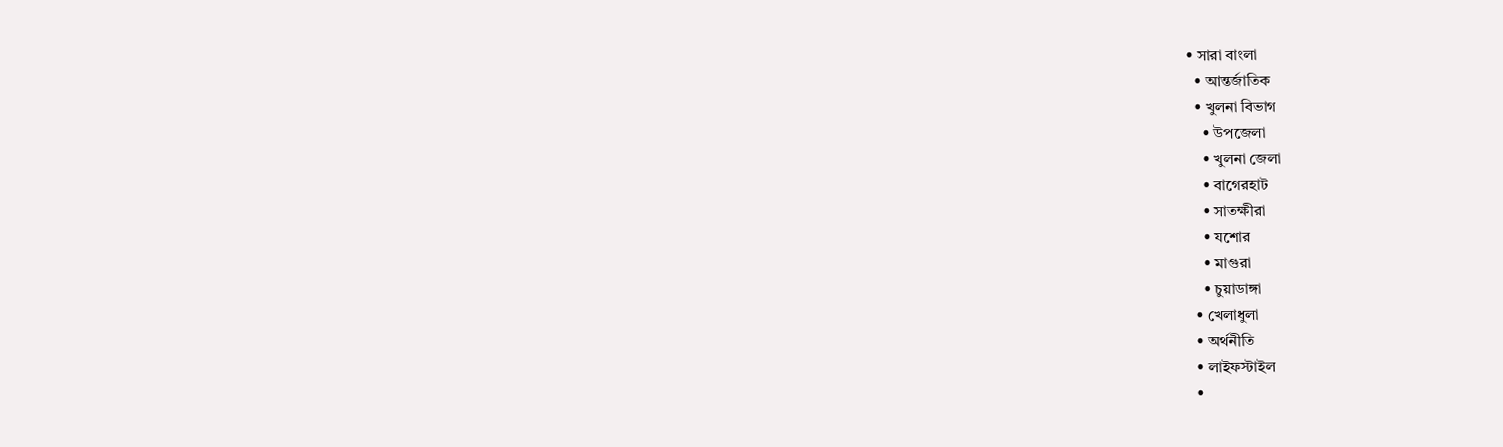• সারা বাংলা
  • আন্তর্জাতিক
  • খুলনা বিভাগ
    • উপজেলা
    • খুলনা জেলা
    • বাগেরহাট
    • সাতক্ষীরা
    • যশোর
    • মাগুরা
    • চুয়াডাঙ্গা
  • খেলাধুলা
  • অর্থনীতি
  • লাইফস্টাইল
  •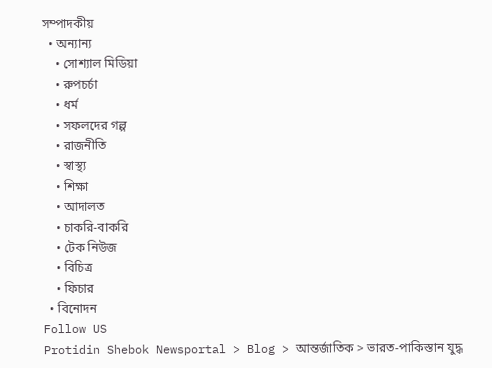সম্পাদকীয়
  • অন্যান্য
    • সোশ্যাল মিডিয়া
    • রুপচর্চা
    • ধর্ম
    • সফলদের গল্প
    • রাজনীতি
    • স্বাস্থ্য
    • শিক্ষা
    • আদালত
    • চাকরি-বাকরি
    • টেক নিউজ
    • বিচিত্র
    • ফিচার
  • বিনোদন
Follow US
Protidin Shebok Newsportal > Blog > আন্তর্জাতিক > ভারত-পাকিস্তান যুদ্ধ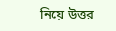নিয়ে উত্তর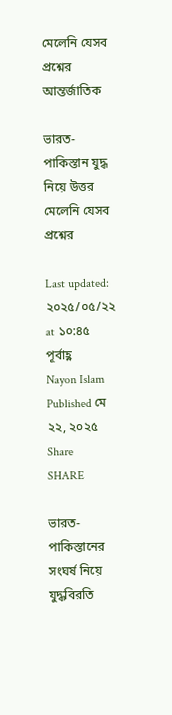মেলেনি যেসব প্রশ্নের
আন্তর্জাতিক

ভারত-পাকিস্তান যুদ্ধ নিয়ে উত্তর মেলেনি যেসব প্রশ্নের

Last updated: ২০২৫/০৫/২২ at ১০:৪৫ পূর্বাহ্ণ
Nayon Islam Published মে ২২, ২০২৫
Share
SHARE

ভারত-পাকিস্তানের সংঘর্ষ নিয়ে যুদ্ধবিরতি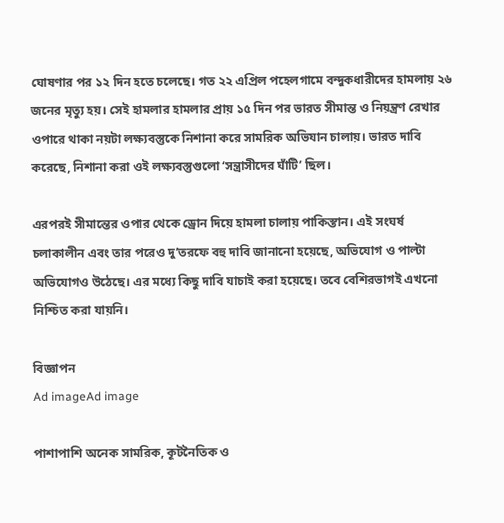ঘোষণার পর ১২ দিন হতে চলেছে। গত ২২ এপ্রিল পহেলগামে বন্দুকধারীদের হামলায় ২৬ জনের মৃত্যু হয়। সেই হামলার হামলার প্রায় ১৫ দিন পর ভারত সীমান্ত ও নিয়ন্ত্রণ রেখার ওপারে থাকা নয়টা লক্ষ্যবস্তুকে নিশানা করে সামরিক অভিযান চালায়। ভারত দাবি করেছে, নিশানা করা ওই লক্ষ্যবস্তুগুলো ‘সন্ত্রাসীদের ঘাঁটি’ ছিল।

এরপরই সীমান্তের ওপার থেকে ড্রোন দিয়ে হামলা চালায় পাকিস্তান। এই সংঘর্ষ চলাকালীন এবং তার পরেও দু’তরফে বহু দাবি জানানো হয়েছে, অভিযোগ ও পাল্টা অভিযোগও উঠেছে। এর মধ্যে কিছু দাবি যাচাই করা হয়েছে। তবে বেশিরভাগই এখনো নিশ্চিত করা যায়নি।

বিজ্ঞাপন
Ad imageAd image

পাশাপাশি অনেক সামরিক, কূটনৈতিক ও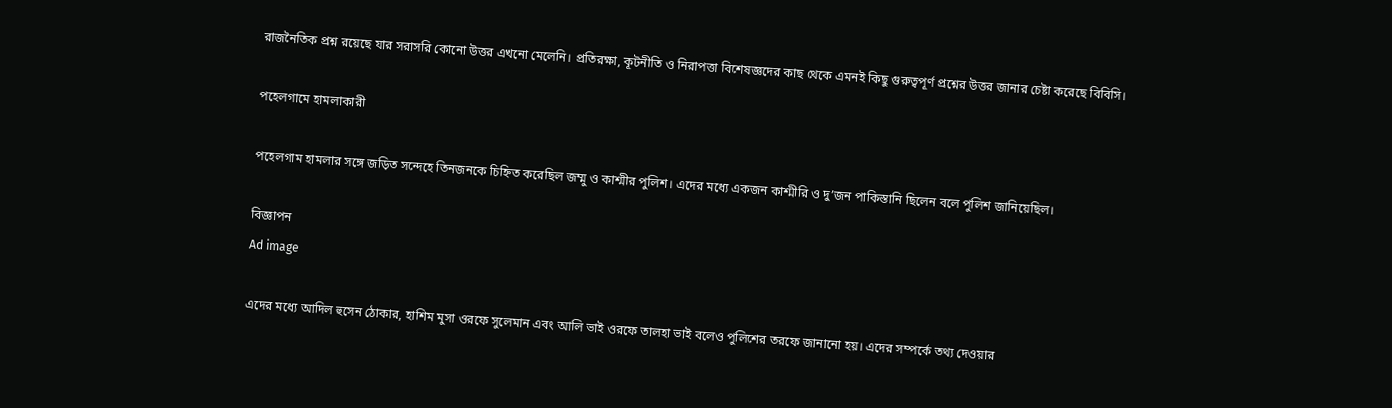রাজনৈতিক প্রশ্ন রয়েছে যার সরাসরি কোনো উত্তর এখনো মেলেনি। প্রতিরক্ষা, কূটনীতি ও নিরাপত্তা বিশেষজ্ঞদের কাছ থেকে এমনই কিছু গুরুত্বপূর্ণ প্রশ্নের উত্তর জানার চেষ্টা করেছে বিবিসি।

পহেলগামে হামলাকারী

পহেলগাম হামলার সঙ্গে জড়িত সন্দেহে তিনজনকে চিহ্নিত করেছিল জম্মু ও কাশ্মীর পুলিশ। এদের মধ্যে একজন কাশ্মীরি ও দু’জন পাকিস্তানি ছিলেন বলে পুলিশ জানিয়েছিল।

বিজ্ঞাপন
Ad image

এদের মধ্যে আদিল হুসেন ঠোকার, হাশিম মুসা ওরফে সুলেমান এবং আলি ভাই ওরফে তালহা ভাই বলেও পুলিশের তরফে জানানো হয়। এদের সম্পর্কে তথ্য দেওয়ার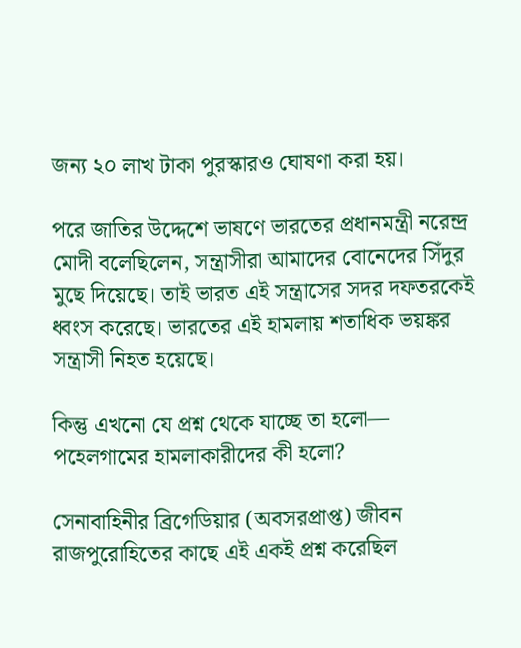জন্য ২০ লাখ টাকা পুরস্কারও ঘোষণা করা হয়।

পরে জাতির উদ্দেশে ভাষণে ভারতের প্রধানমন্ত্রী নরেন্দ্র মোদী বলেছিলেন, সন্ত্রাসীরা আমাদের বোনেদের সিঁদুর মুছে দিয়েছে। তাই ভারত এই সন্ত্রাসের সদর দফতরকেই ধ্বংস করেছে। ভারতের এই হামলায় শতাধিক ভয়ঙ্কর সন্ত্রাসী নিহত হয়েছে।

কিন্তু এখনো যে প্রশ্ন থেকে যাচ্ছে তা হলো–– পহেলগামের হামলাকারীদের কী হলো?

সেনাবাহিনীর ব্রিগেডিয়ার (অবসরপ্রাপ্ত) জীবন রাজপুরোহিতের কাছে এই একই প্রশ্ন করেছিল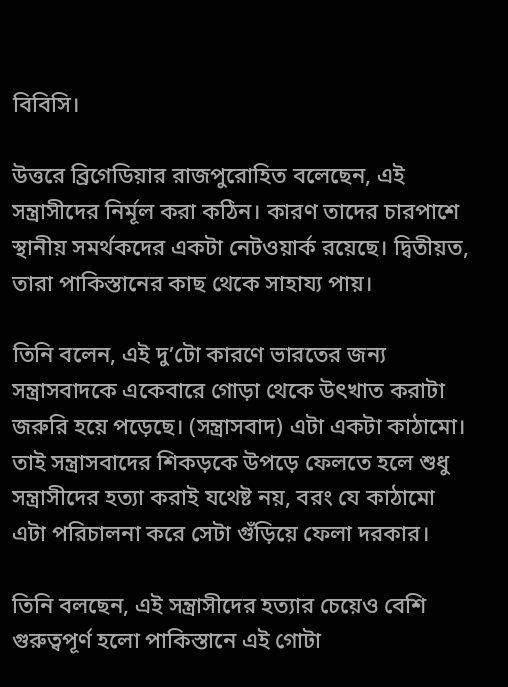বিবিসি।

উত্তরে ব্রিগেডিয়ার রাজপুরোহিত বলেছেন, এই সন্ত্রাসীদের নির্মূল করা কঠিন। কারণ তাদের চারপাশে স্থানীয় সমর্থকদের একটা নেটওয়ার্ক রয়েছে। দ্বিতীয়ত, তারা পাকিস্তানের কাছ থেকে সাহায্য পায়।

তিনি বলেন, এই দু’টো কারণে ভারতের জন্য সন্ত্রাসবাদকে একেবারে গোড়া থেকে উৎখাত করাটা জরুরি হয়ে পড়েছে। (সন্ত্রাসবাদ) এটা একটা কাঠামো। তাই সন্ত্রাসবাদের শিকড়কে উপড়ে ফেলতে হলে শুধু সন্ত্রাসীদের হত্যা করাই যথেষ্ট নয়, বরং যে কাঠামো এটা পরিচালনা করে সেটা গুঁড়িয়ে ফেলা দরকার।

তিনি বলছেন, এই সন্ত্রাসীদের হত্যার চেয়েও বেশি গুরুত্বপূর্ণ হলো পাকিস্তানে এই গোটা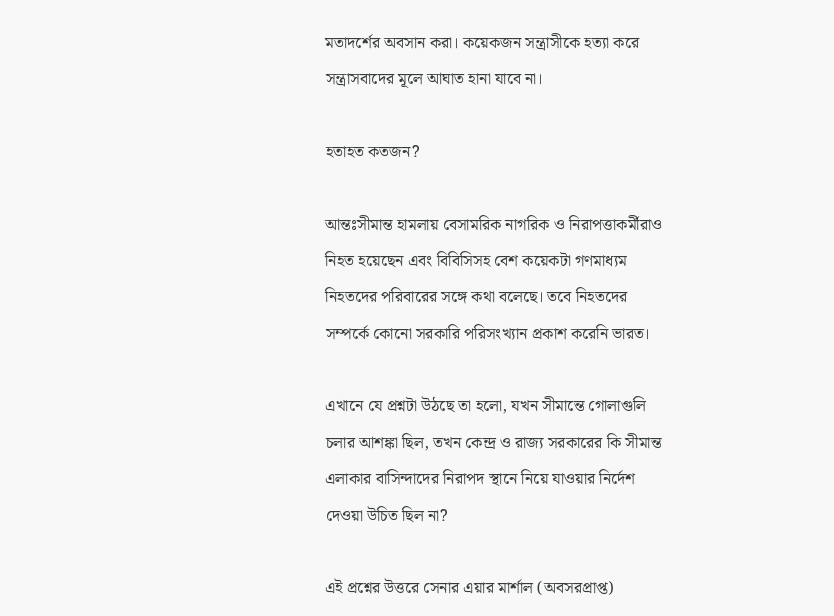মতাদর্শের অবসান করা। কয়েকজন সন্ত্রাসীকে হত্যা করে সন্ত্রাসবাদের মূলে আঘাত হানা যাবে না।

হতাহত কতজন?

আন্তঃসীমান্ত হামলায় বেসামরিক নাগরিক ও নিরাপত্তাকর্মীরাও নিহত হয়েছেন এবং বিবিসিসহ বেশ কয়েকটা গণমাধ্যম নিহতদের পরিবারের সঙ্গে কথা বলেছে। তবে নিহতদের সম্পর্কে কোনো সরকারি পরিসংখ্যান প্রকাশ করেনি ভারত।

এখানে যে প্রশ্নটা উঠছে তা হলো, যখন সীমান্তে গোলাগুলি চলার আশঙ্কা ছিল, তখন কেন্দ্র ও রাজ্য সরকারের কি সীমান্ত এলাকার বাসিন্দাদের নিরাপদ স্থানে নিয়ে যাওয়ার নির্দেশ দেওয়া উচিত ছিল না?

এই প্রশ্নের উত্তরে সেনার এয়ার মার্শাল (অবসরপ্রাপ্ত)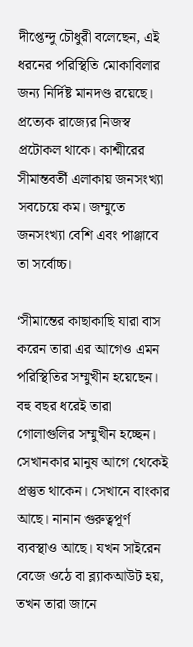দীপ্তেন্দু চৌধুরী বলেছেন, এই ধরনের পরিস্থিতি মোকাবিলার জন্য নির্দিষ্ট মানদণ্ড রয়েছে। প্রত্যেক রাজ্যের নিজস্ব প্রটোকল থাকে। কাশ্মীরের সীমান্তবর্তী এলাকায় জনসংখ্যা সবচেয়ে কম। জম্মুতে জনসংখ্যা বেশি এবং পাঞ্জাবে তা সর্বোচ্চ।

‘সীমান্তের কাছাকাছি যারা বাস করেন তারা এর আগেও এমন পরিস্থিতির সম্মুখীন হয়েছেন। বহু বছর ধরেই তারা গোলাগুলির সম্মুখীন হচ্ছেন। সেখানকার মানুষ আগে থেকেই প্রস্তুত থাকেন। সেখানে বাংকার আছে। নানান গুরুত্বপূর্ণ ব্যবস্থাও আছে। যখন সাইরেন বেজে ওঠে বা ব্ল্যাকআউট হয়, তখন তারা জানে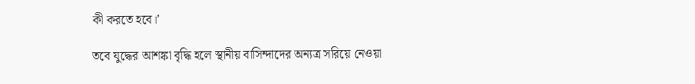কী করতে হবে।’

তবে যুদ্ধের আশঙ্কা বৃদ্ধি হলে স্থানীয় বাসিন্দাদের অন্যত্র সরিয়ে নেওয়া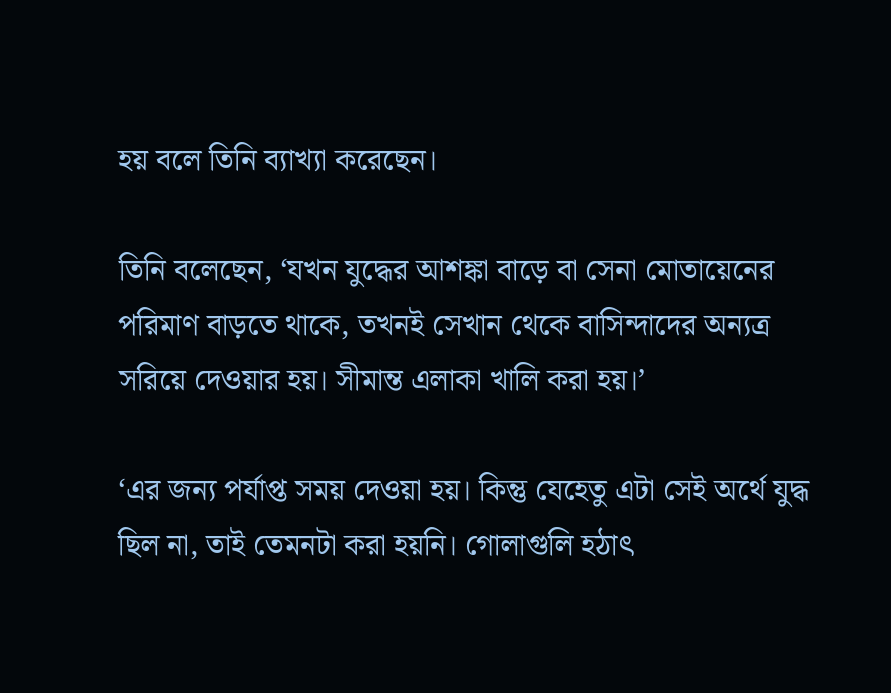হয় বলে তিনি ব্যাখ্যা করেছেন।

তিনি বলেছেন, ‘যখন যুদ্ধের আশঙ্কা বাড়ে বা সেনা মোতায়েনের পরিমাণ বাড়তে থাকে, তখনই সেখান থেকে বাসিন্দাদের অন্যত্র সরিয়ে দেওয়ার হয়। সীমান্ত এলাকা খালি করা হয়।’

‘এর জন্য পর্যাপ্ত সময় দেওয়া হয়। কিন্তু যেহেতু এটা সেই অর্থে যুদ্ধ ছিল না, তাই তেমনটা করা হয়নি। গোলাগুলি হঠাৎ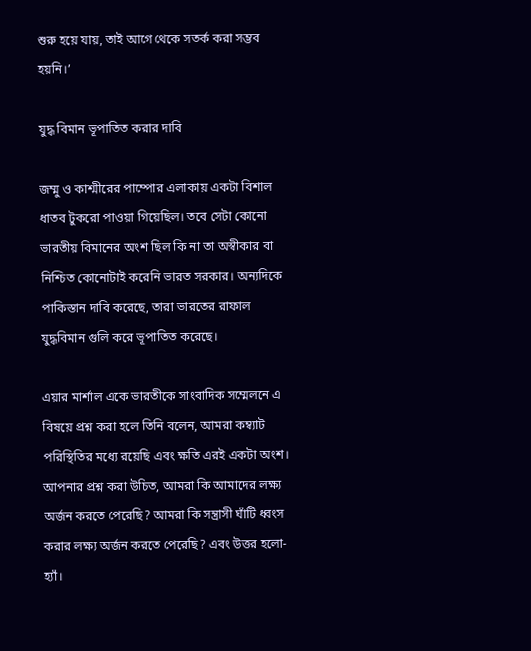শুরু হয়ে যায়, তাই আগে থেকে সতর্ক করা সম্ভব হয়নি।’

যুদ্ধ বিমান ভূপাতিত করার দাবি

জম্মু ও কাশ্মীরের পাম্পোর এলাকায় একটা বিশাল ধাতব টুকরো পাওয়া গিয়েছিল। তবে সেটা কোনো ভারতীয় বিমানের অংশ ছিল কি না তা অস্বীকার বা নিশ্চিত কোনোটাই করেনি ভারত সরকার। অন্যদিকে পাকিস্তান দাবি করেছে, তারা ভারতের রাফাল যুদ্ধবিমান গুলি করে ভূপাতিত করেছে।

এয়ার মার্শাল একে ভারতীকে সাংবাদিক সম্মেলনে এ বিষয়ে প্রশ্ন করা হলে তিনি বলেন, আমরা কম্ব্যাট পরিস্থিতির মধ্যে রয়েছি এবং ক্ষতি এরই একটা অংশ। আপনার প্রশ্ন করা উচিত, আমরা কি আমাদের লক্ষ্য অর্জন করতে পেরেছি? আমরা কি সন্ত্রাসী ঘাঁটি ধ্বংস করার লক্ষ্য অর্জন করতে পেরেছি? এবং উত্তর হলো- হ্যাঁ।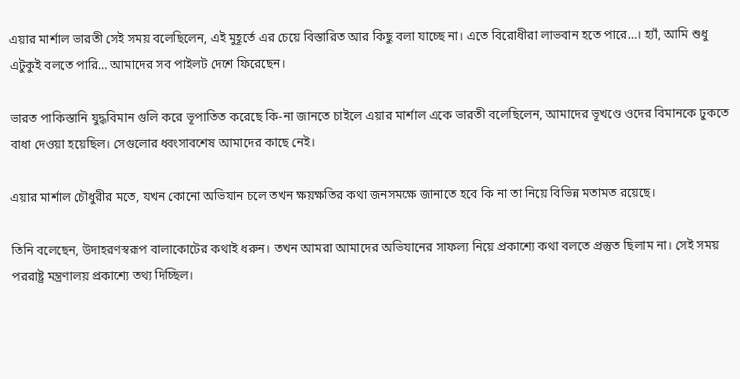এয়ার মার্শাল ভারতী সেই সময় বলেছিলেন, এই মুহূর্তে এর চেয়ে বিস্তারিত আর কিছু বলা যাচ্ছে না। এতে বিরোধীরা লাভবান হতে পারে…। হ্যাঁ, আমি শুধু এটুকুই বলতে পারি… আমাদের সব পাইলট দেশে ফিরেছেন।

ভারত পাকিস্তানি যুদ্ধবিমান গুলি করে ভূপাতিত করেছে কি-না জানতে চাইলে এয়ার মার্শাল একে ভারতী বলেছিলেন, আমাদের ভূখণ্ডে ওদের বিমানকে ঢুকতে বাধা দেওয়া হয়েছিল। সেগুলোর ধ্বংসাবশেষ আমাদের কাছে নেই।

এয়ার মার্শাল চৌধুরীর মতে, যখন কোনো অভিযান চলে তখন ক্ষয়ক্ষতির কথা জনসমক্ষে জানাতে হবে কি না তা নিয়ে বিভিন্ন মতামত রয়েছে।

তিনি বলেছেন, উদাহরণস্বরূপ বালাকোটের কথাই ধরুন। তখন আমরা আমাদের অভিযানের সাফল্য নিয়ে প্রকাশ্যে কথা বলতে প্রস্তুত ছিলাম না। সেই সময় পররাষ্ট্র মন্ত্রণালয় প্রকাশ্যে তথ্য দিচ্ছিল।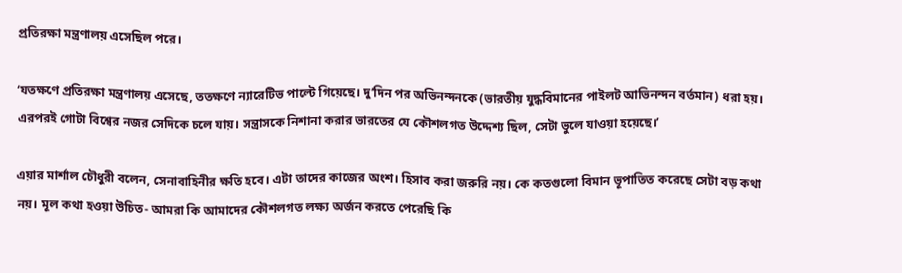প্রতিরক্ষা মন্ত্রণালয় এসেছিল পরে।

‘যতক্ষণে প্রতিরক্ষা মন্ত্রণালয় এসেছে, ততক্ষণে ন্যারেটিভ পাল্টে গিয়েছে। দু’দিন পর অভিনন্দনকে (ভারতীয় যুদ্ধবিমানের পাইলট আভিনন্দন বর্তমান) ধরা হয়। এরপরই গোটা বিশ্বের নজর সেদিকে চলে যায়। সন্ত্রাসকে নিশানা করার ভারতের যে কৌশলগত উদ্দেশ্য ছিল, সেটা ভুলে যাওয়া হয়েছে।’

এয়ার মার্শাল চৌধুরী বলেন, সেনাবাহিনীর ক্ষতি হবে। এটা তাদের কাজের অংশ। হিসাব করা জরুরি নয়। কে কতগুলো বিমান ভূপাতিত করেছে সেটা বড় কথা নয়। মূল কথা হওয়া উচিত- আমরা কি আমাদের কৌশলগত লক্ষ্য অর্জন করতে পেরেছি কি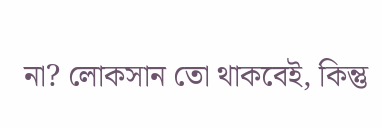না? লোকসান তো থাকবেই, কিন্তু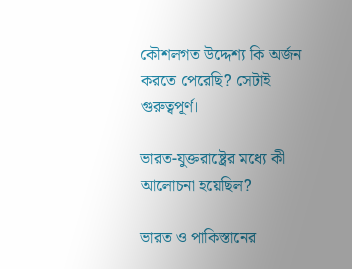কৌশলগত উদ্দেশ্য কি অর্জন করতে পেরেছি? সেটাই গুরুত্বপূর্ণ।

ভারত-যুক্তরাষ্ট্রের মধ্যে কী আলোচনা হয়েছিল?

ভারত ও পাকিস্তানের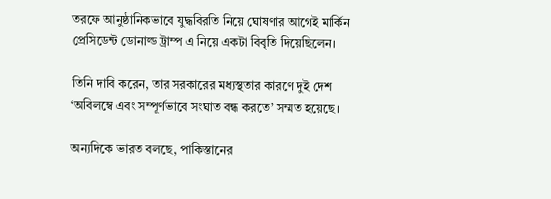তরফে আনুষ্ঠানিকভাবে যুদ্ধবিরতি নিয়ে ঘোষণার আগেই মার্কিন প্রেসিডেন্ট ডোনাল্ড ট্রাম্প এ নিয়ে একটা বিবৃতি দিয়েছিলেন।

তিনি দাবি করেন, তার সরকারের মধ্যস্থতার কারণে দুই দেশ ‘অবিলম্বে এবং সম্পূর্ণভাবে সংঘাত বন্ধ করতে’ সম্মত হয়েছে।

অন্যদিকে ভারত বলছে, পাকিস্তানের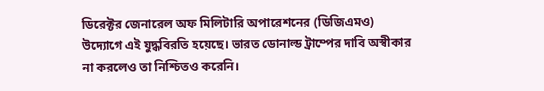ডিরেক্টর জেনারেল অফ মিলিটারি অপারেশনের (ডিজিএমও) উদ্যোগে এই যুদ্ধবিরতি হয়েছে। ভারত ডোনাল্ড ট্রাম্পের দাবি অস্বীকার না করলেও তা নিশ্চিতও করেনি।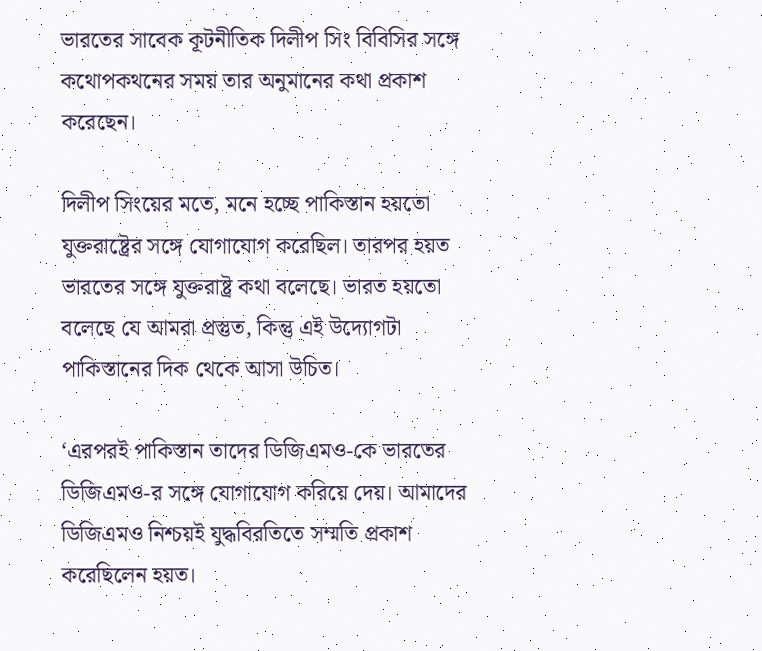ভারতের সাবেক কূটনীতিক দিলীপ সিং বিবিসির সঙ্গে কথোপকথনের সময় তার অনুমানের কথা প্রকাশ করেছেন।

দিলীপ সিংয়ের মতে, মনে হচ্ছে পাকিস্তান হয়তো যুক্তরাষ্ট্রের সঙ্গে যোগাযোগ করেছিল। তারপর হয়ত ভারতের সঙ্গে যুক্তরাষ্ট্র কথা বলেছে। ভারত হয়তো বলেছে যে আমরা প্রস্তুত, কিন্তু এই উদ্যোগটা পাকিস্তানের দিক থেকে আসা উচিত।

‘এরপরই পাকিস্তান তাদের ডিজিএমও-কে ভারতের ডিজিএমও-র সঙ্গে যোগাযোগ করিয়ে দেয়। আমাদের ডিজিএমও নিশ্চয়ই যুদ্ধবিরতিতে সম্মতি প্রকাশ করেছিলেন হয়ত।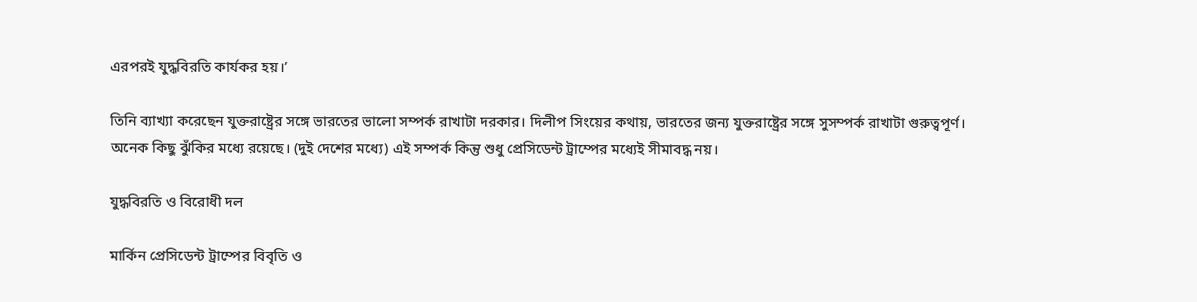এরপরই যুদ্ধবিরতি কার্যকর হয়।’

তিনি ব্যাখ্যা করেছেন যুক্তরাষ্ট্রের সঙ্গে ভারতের ভালো সম্পর্ক রাখাটা দরকার। দিলীপ সিংয়ের কথায়, ভারতের জন্য যুক্তরাষ্ট্রের সঙ্গে সুসম্পর্ক রাখাটা গুরুত্বপূর্ণ। অনেক কিছু ঝুঁকির মধ্যে রয়েছে। (দুই দেশের মধ্যে) এই সম্পর্ক কিন্তু শুধু প্রেসিডেন্ট ট্রাম্পের মধ্যেই সীমাবদ্ধ নয়।

যুদ্ধবিরতি ও বিরোধী দল

মার্কিন প্রেসিডেন্ট ট্রাম্পের বিবৃতি ও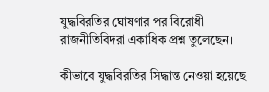যুদ্ধবিরতির ঘোষণার পর বিরোধী রাজনীতিবিদরা একাধিক প্রশ্ন তুলেছেন।

কীভাবে যুদ্ধবিরতির সিদ্ধান্ত নেওয়া হয়েছে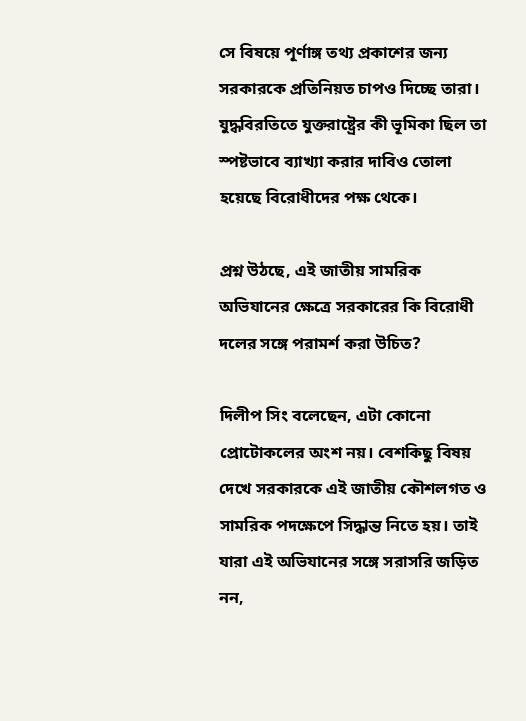সে বিষয়ে পূর্ণাঙ্গ তথ্য প্রকাশের জন্য সরকারকে প্রতিনিয়ত চাপও দিচ্ছে তারা। যুদ্ধবিরতিতে যুক্তরাষ্ট্রের কী ভূমিকা ছিল তা স্পষ্টভাবে ব্যাখ্যা করার দাবিও তোলা হয়েছে বিরোধীদের পক্ষ থেকে।

প্রশ্ন উঠছে, এই জাতীয় সামরিক অভিযানের ক্ষেত্রে সরকারের কি বিরোধী দলের সঙ্গে পরামর্শ করা উচিত?

দিলীপ সিং বলেছেন, এটা কোনো প্রোটোকলের অংশ নয়। বেশকিছু বিষয় দেখে সরকারকে এই জাতীয় কৌশলগত ও সামরিক পদক্ষেপে সিদ্ধান্ত নিতে হয়। তাই যারা এই অভিযানের সঙ্গে সরাসরি জড়িত নন,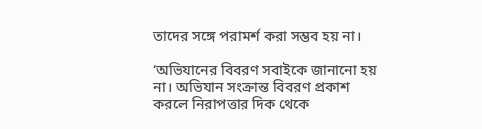তাদের সঙ্গে পরামর্শ করা সম্ভব হয় না।

‘অভিযানের বিবরণ সবাইকে জানানো হয় না। অভিযান সংক্রান্ত বিবরণ প্রকাশ করলে নিরাপত্তার দিক থেকে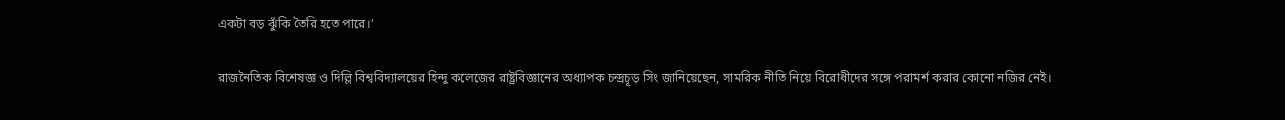একটা বড় ঝুঁকি তৈরি হতে পারে।’

রাজনৈতিক বিশেষজ্ঞ ও দিল্লি বিশ্ববিদ্যালয়ের হিন্দু কলেজের রাষ্ট্রবিজ্ঞানের অধ্যাপক চন্দ্রচূড় সিং জানিয়েছেন, সামরিক নীতি নিয়ে বিরোধীদের সঙ্গে পরামর্শ করার কোনো নজির নেই।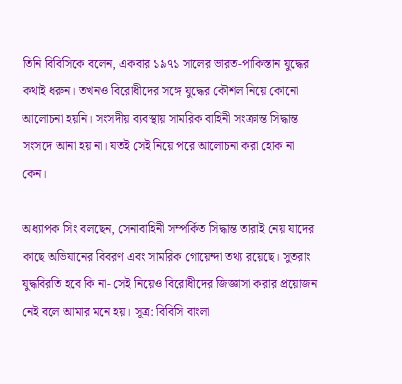তিনি বিবিসিকে বলেন, একবার ১৯৭১ সালের ভারত-পাকিস্তান যুদ্ধের কথাই ধরুন। তখনও বিরোধীদের সঙ্গে যুদ্ধের কৌশল নিয়ে কোনো আলোচনা হয়নি। সংসদীয় ব্যবস্থায় সামরিক বাহিনী সংক্রান্ত সিদ্ধান্ত সংসদে আনা হয় না। যতই সেই নিয়ে পরে আলোচনা করা হোক না কেন।

অধ্যাপক সিং বলছেন, সেনাবাহিনী সম্পর্কিত সিদ্ধান্ত তারাই নেয় যাদের কাছে অভিযানের বিবরণ এবং সামরিক গোয়েন্দা তথ্য রয়েছে। সুতরাং যুদ্ধবিরতি হবে কি না- সেই নিয়েও বিরোধীদের জিজ্ঞাসা করার প্রয়োজন নেই বলে আমার মনে হয়। সূত্র: বিবিসি বাংলা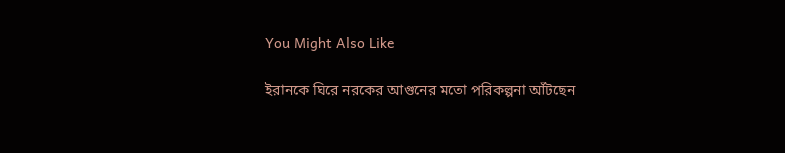You Might Also Like

ইরানকে ঘিরে নরকের আগুনের মতো পরিকল্পনা আঁটছেন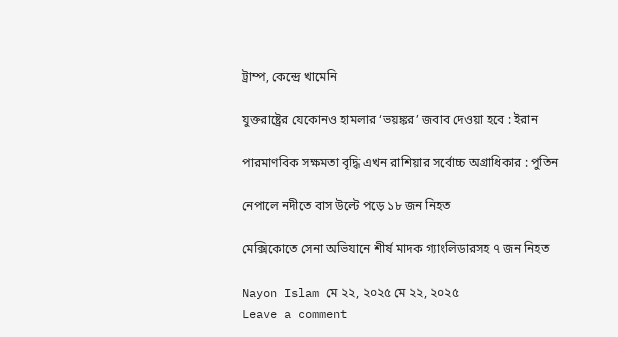ট্রাম্প, কেন্দ্রে খামেনি

যুক্তরাষ্ট্রের যেকোনও হামলার ‘ভয়ঙ্কর’ জবাব দেওয়া হবে : ইরান

পারমাণবিক সক্ষমতা বৃদ্ধি এখন রাশিয়ার সর্বোচ্চ অগ্রাধিকার : পুতিন

নেপালে নদীতে বাস উল্টে পড়ে ১৮ জন নিহত

মেক্সিকোতে সেনা অভিযানে শীর্ষ মাদক গ্যাংলিডারসহ ৭ জন নিহত

Nayon Islam মে ২২, ২০২৫ মে ২২, ২০২৫
Leave a comment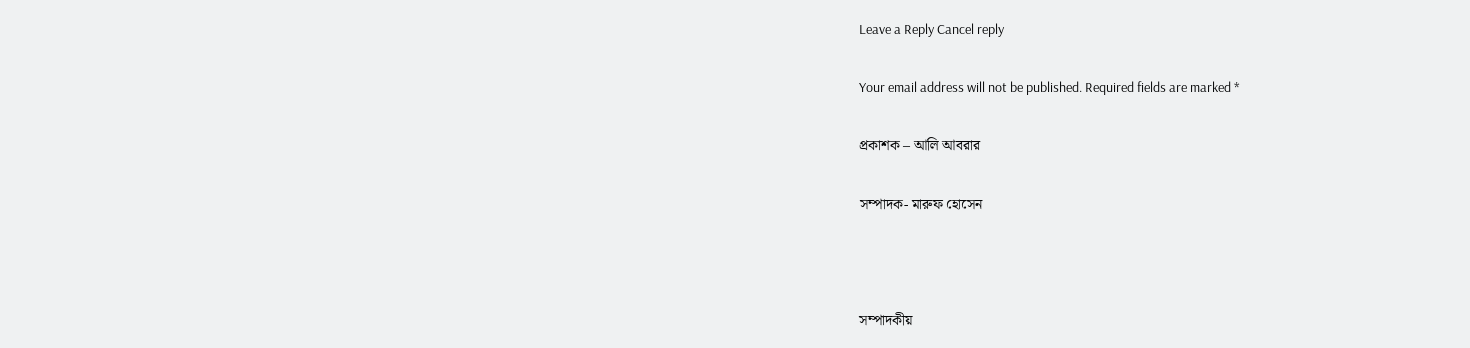Leave a Reply Cancel reply

Your email address will not be published. Required fields are marked *

প্রকাশক – আলি আবরার

সম্পাদক- মারুফ হোসেন



সম্পাদকীয়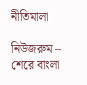নীতিমালা

নিউজরুম – শেরে বাংলা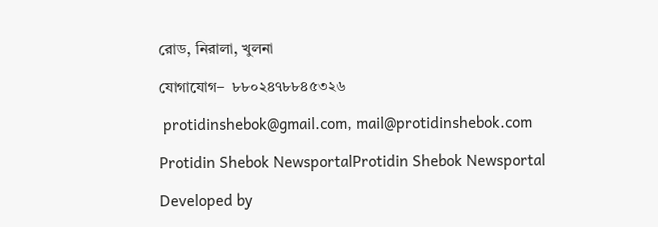রোড, নিরালা, খুলনা

যোগাযোগ–  ৮৮০২৪৭৮৮৪৫৩২৬

 protidinshebok@gmail.com, mail@protidinshebok.com

Protidin Shebok NewsportalProtidin Shebok Newsportal

Developed by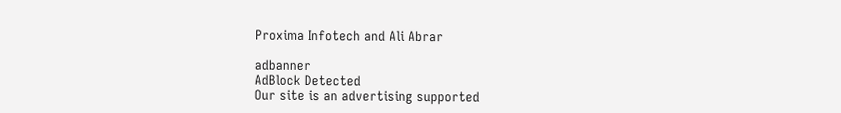Proxima Infotech and Ali Abrar

adbanner
AdBlock Detected
Our site is an advertising supported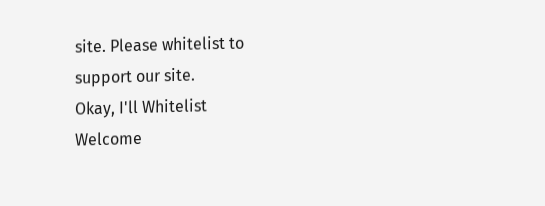site. Please whitelist to support our site.
Okay, I'll Whitelist
Welcome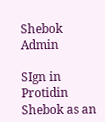Shebok Admin

SIgn in Protidin Shebok as an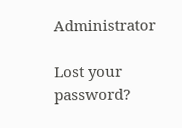Administrator

Lost your password?